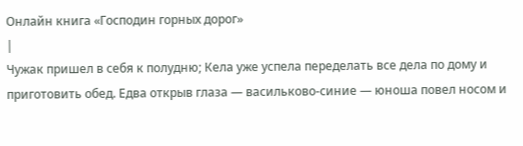Онлайн книга «Господин горных дорог»
|
Чужак пришел в себя к полудню; Кела уже успела переделать все дела по дому и приготовить обед. Едва открыв глаза — васильково-синие — юноша повел носом и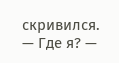скривился. — Где я? —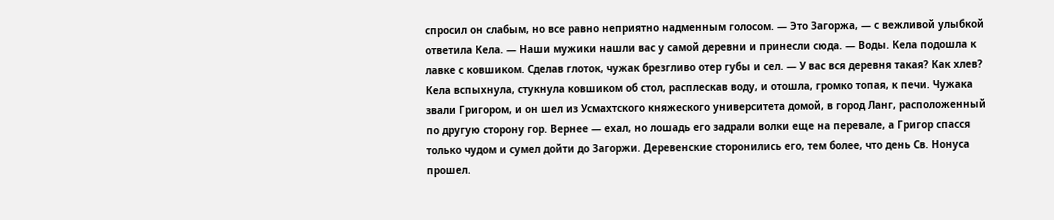спросил он слабым, но все равно неприятно надменным голосом. — Это Загоржа, — с вежливой улыбкой ответила Кела. — Наши мужики нашли вас у самой деревни и принесли сюда. — Воды. Кела подошла к лавке с ковшиком. Сделав глоток, чужак брезгливо отер губы и сел. — У вас вся деревня такая? Как хлев? Кела вспыхнула, стукнула ковшиком об стол, расплескав воду, и отошла, громко топая, к печи. Чужака звали Григором, и он шел из Усмахтского княжеского университета домой, в город Ланг, расположенный по другую сторону гор. Вернее — ехал, но лошадь его задрали волки еще на перевале, а Григор спасся только чудом и сумел дойти до Загоржи. Деревенские сторонились его, тем более, что день Св. Нонуса прошел.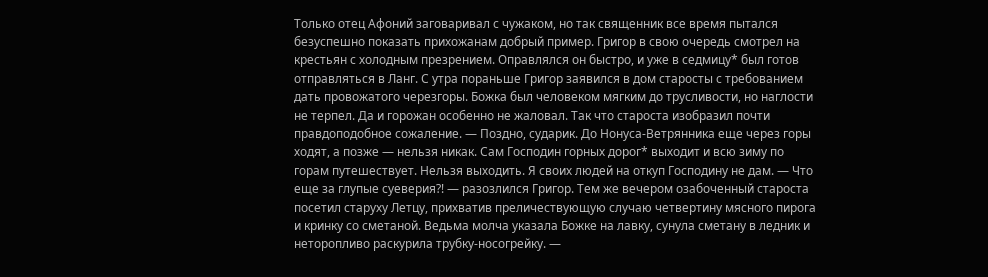Только отец Афоний заговаривал с чужаком, но так священник все время пытался безуспешно показать прихожанам добрый пример. Григор в свою очередь смотрел на крестьян с холодным презрением. Оправлялся он быстро, и уже в седмицу* был готов отправляться в Ланг. С утра пораньше Григор заявился в дом старосты с требованием дать провожатого черезгоры. Божка был человеком мягким до трусливости, но наглости не терпел. Да и горожан особенно не жаловал. Так что староста изобразил почти правдоподобное сожаление. — Поздно, сударик. До Нонуса-Ветрянника еще через горы ходят, а позже — нельзя никак. Сам Господин горных дорог* выходит и всю зиму по горам путешествует. Нельзя выходить. Я своих людей на откуп Господину не дам. — Что еще за глупые суеверия?! — разозлился Григор. Тем же вечером озабоченный староста посетил старуху Летцу, прихватив преличествующую случаю четвертину мясного пирога и кринку со сметаной. Ведьма молча указала Божке на лавку, сунула сметану в ледник и неторопливо раскурила трубку-носогрейку. —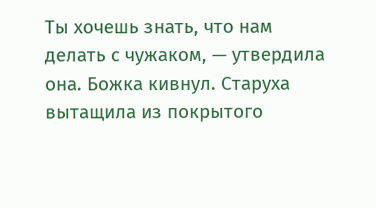Ты хочешь знать, что нам делать с чужаком, — утвердила она. Божка кивнул. Старуха вытащила из покрытого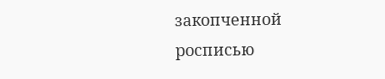закопченной росписью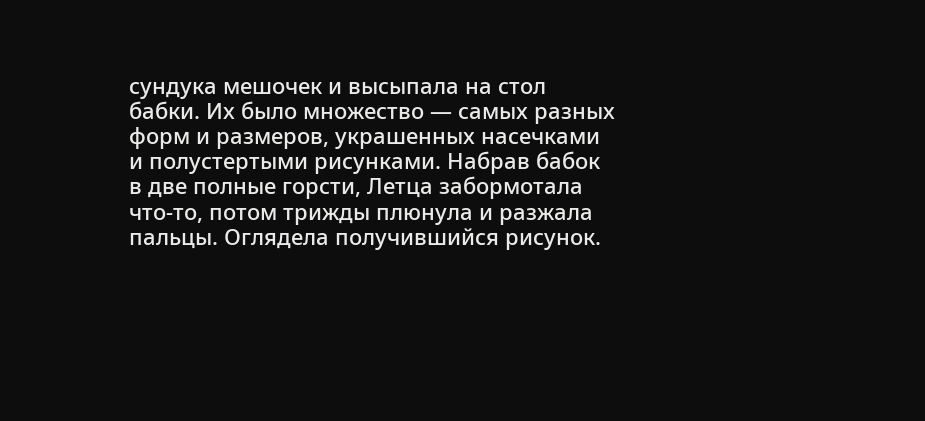сундука мешочек и высыпала на стол бабки. Их было множество — самых разных форм и размеров, украшенных насечками и полустертыми рисунками. Набрав бабок в две полные горсти, Летца забормотала что-то, потом трижды плюнула и разжала пальцы. Оглядела получившийся рисунок.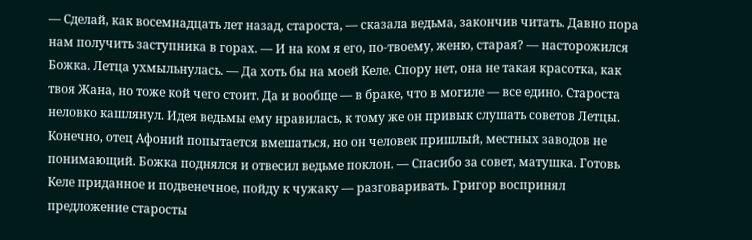— Сделай, как восемнадцать лет назад, староста, — сказала ведьма, закончив читать. Давно пора нам получить заступника в горах. — И на ком я его, по-твоему, женю, старая? — насторожился Божка. Летца ухмыльнулась. — Да хоть бы на моей Келе. Спору нет, она не такая красотка, как твоя Жана, но тоже кой чего стоит. Да и вообще — в браке, что в могиле — все едино. Староста неловко кашлянул. Идея ведьмы ему нравилась, к тому же он привык слушать советов Летцы. Конечно, отец Афоний попытается вмешаться, но он человек пришлый, местных заводов не понимающий. Божка поднялся и отвесил ведьме поклон. — Спасибо за совет, матушка. Готовь Келе приданное и подвенечное, пойду к чужаку — разговаривать. Григор воспринял предложение старосты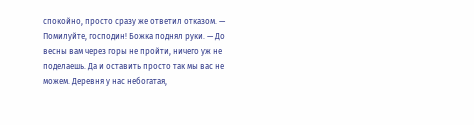спокойно, просто сразу же ответил отказом. — Помилуйте, господин! Божка поднял руки. — До весны вам через горы не пройти, ничего уж не поделаешь. Да и оставить просто так мы вас не можем. Деревня у нас небогатая,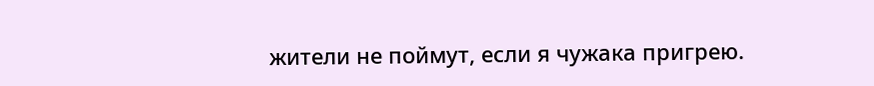жители не поймут, если я чужака пригрею.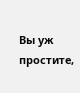Вы уж простите,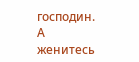господин. А женитесь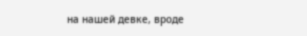на нашей девке, вроде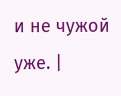и не чужой уже. |